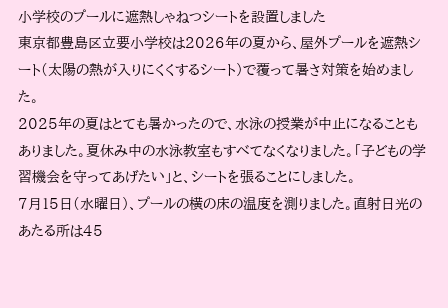小学校のプールに遮熱しゃねつシートを設置しました
東京都豊島区立要小学校は2026年の夏から、屋外プールを遮熱シート(太陽の熱が入りにくくするシート)で覆って暑さ対策を始めました。
2025年の夏はとても暑かったので、水泳の授業が中止になることもありました。夏休み中の水泳教室もすべてなくなりました。「子どもの学習機会を守ってあげたい」と、シートを張ることにしました。
7月15日(水曜日)、プールの横の床の温度を測りました。直射日光のあたる所は45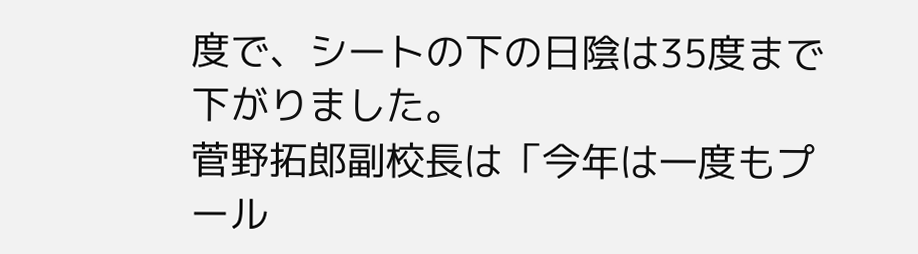度で、シートの下の日陰は35度まで下がりました。
菅野拓郎副校長は「今年は一度もプール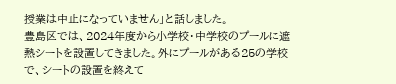授業は中止になっていません」と話しました。
豊島区では、2024年度から小学校・中学校のプールに遮熱シートを設置してきました。外にプールがある25の学校で、シートの設置を終えて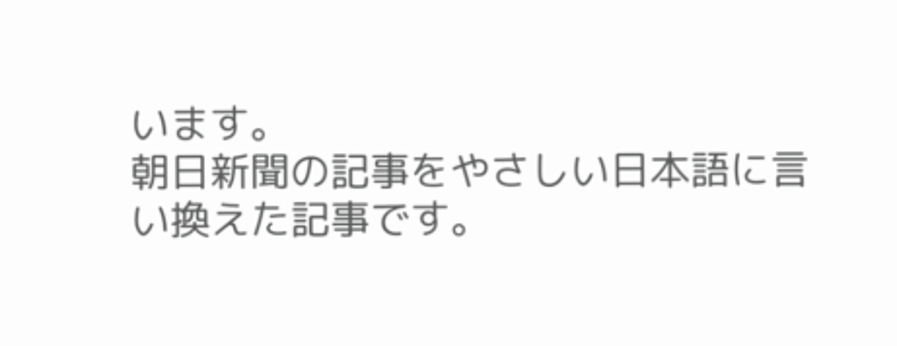います。
朝日新聞の記事をやさしい日本語に言い換えた記事です。